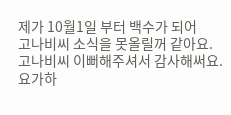제가 10월1일 부터 백수가 되어
고나비씨 소식을 못올릴꺼 같아요.
고나비씨 이뻐해주셔서 감사해써요.
요가하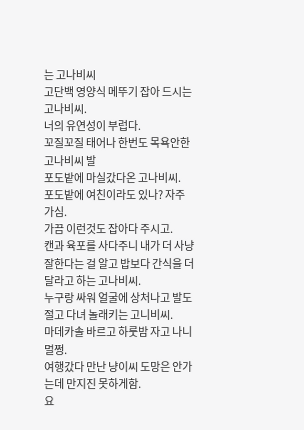는 고나비씨
고단백 영양식 메뚜기 잡아 드시는 고나비씨.
너의 유연성이 부럽다.
꼬질꼬질 태어나 한번도 목욕안한 고나비씨 발
포도밭에 마실갔다온 고나비씨.
포도밭에 여친이라도 있나? 자주 가심.
가끔 이런것도 잡아다 주시고.
캔과 육포를 사다주니 내가 더 사냥 잘한다는 걸 알고 밥보다 간식을 더 달라고 하는 고나비씨.
누구랑 싸워 얼굴에 상처나고 발도 절고 다녀 놀래키는 고니비씨.
마데카솔 바르고 하룻밤 자고 나니 멀쩡.
여행갔다 만난 냥이씨 도망은 안가는데 만지진 못하게함.
요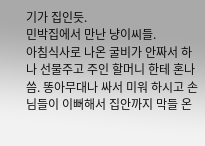기가 집인듯.
민박집에서 만난 냥이씨들.
아침식사로 나온 굴비가 안짜서 하나 선물주고 주인 할머니 한테 혼나씀. 똥아무대나 싸서 미워 하시고 손님들이 이뻐해서 집안까지 막들 온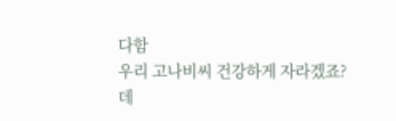다함
우리 고나비씨 건강하게 자라겠죠?
데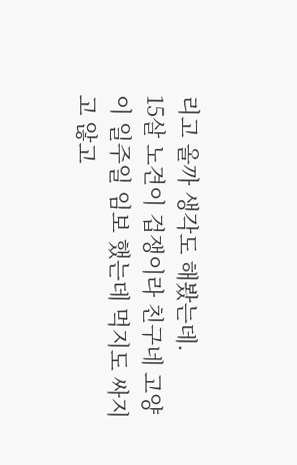리고 올까 생각도 해봤는데.
15살 노견이 겁쟁이라 친구네 고양이 일주일 임보 했는데 먹지도 싸지고 않고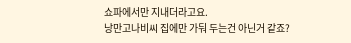쇼파에서만 지내더라고요.
낭만고나비씨 집에만 가둬 두는건 아닌거 같죠?